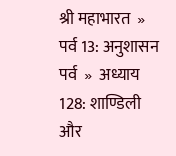श्री महाभारत  »  पर्व 13: अनुशासन पर्व  »  अध्याय 128: शाण्डिली और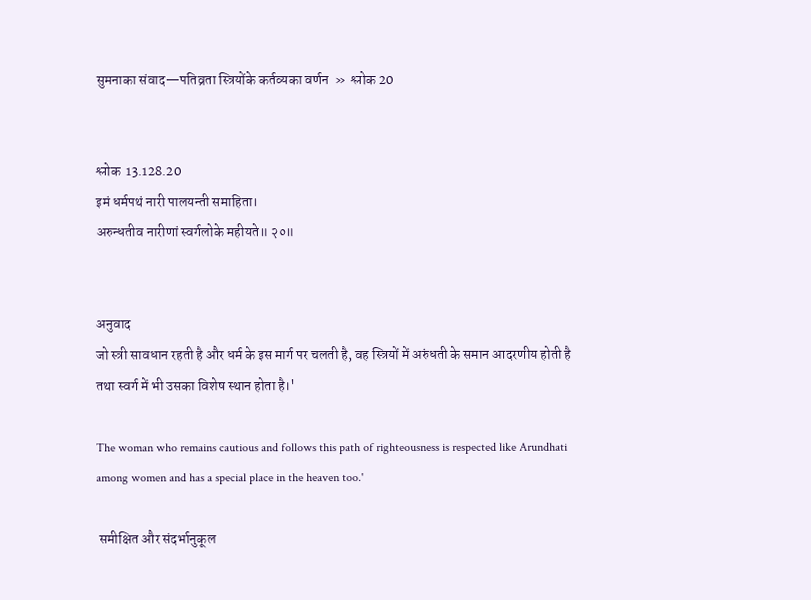सुमनाका संवाद—पतिव्रता स्त्रियोंके कर्तव्यका वर्णन  »  श्लोक 20


श्लोक  13.128.20
इमं धर्मपथं नारी पालयन्ती समाहिता।
अरुन्धतीव नारीणां स्वर्गलोके महीयते॥ २०॥


अनुवाद
जो स्त्री सावधान रहती है और धर्म के इस मार्ग पर चलती है, वह स्त्रियों में अरुंधती के समान आदरणीय होती है तथा स्वर्ग में भी उसका विशेष स्थान होता है।'

The woman who remains cautious and follows this path of righteousness is respected like Arundhati among women and has a special place in the heaven too.'

 समीक्षित और संदर्भानुकूल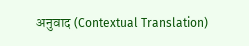अनुवाद (Contextual Translation)